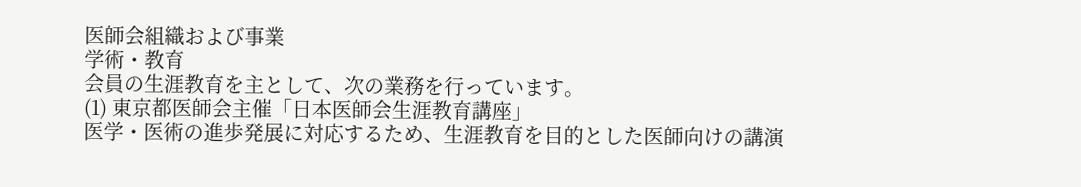医師会組織および事業
学術・教育
会員の生涯教育を主として、次の業務を行っています。
(1) 東京都医師会主催「日本医師会生涯教育講座」
医学・医術の進歩発展に対応するため、生涯教育を目的とした医師向けの講演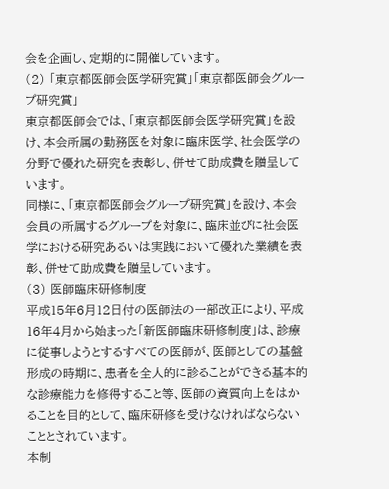会を企画し、定期的に開催しています。
(2) 「東京都医師会医学研究賞」「東京都医師会グループ研究賞」
東京都医師会では、「東京都医師会医学研究賞」を設け、本会所属の勤務医を対象に臨床医学、社会医学の分野で優れた研究を表彰し、併せて助成費を贈呈しています。
同様に、「東京都医師会グループ研究賞」を設け、本会会員の所属するグループを対象に、臨床並びに社会医学における研究あるいは実践において優れた業績を表彰、併せて助成費を贈呈しています。
(3) 医師臨床研修制度
平成15年6月12日付の医師法の一部改正により、平成16年4月から始まった「新医師臨床研修制度」は、診療に従事しようとするすべての医師が、医師としての基盤形成の時期に、患者を全人的に診ることができる基本的な診療能力を修得すること等、医師の資質向上をはかることを目的として、臨床研修を受けなければならないこととされています。
本制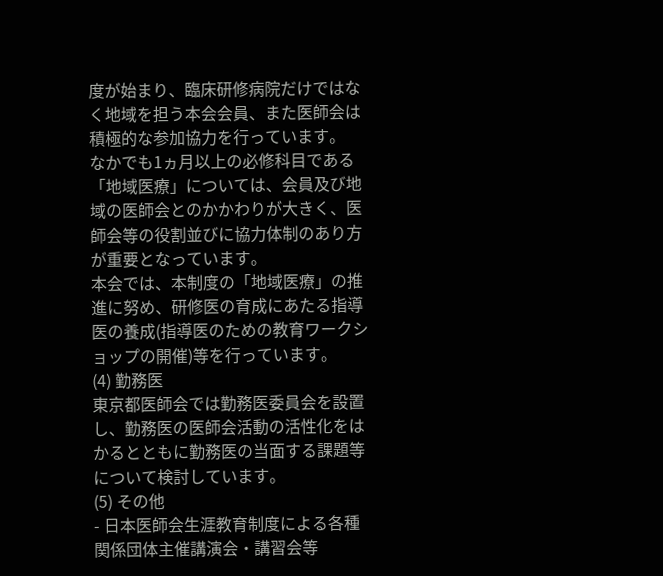度が始まり、臨床研修病院だけではなく地域を担う本会会員、また医師会は積極的な参加協力を行っています。
なかでも1ヵ月以上の必修科目である「地域医療」については、会員及び地域の医師会とのかかわりが大きく、医師会等の役割並びに協力体制のあり方が重要となっています。
本会では、本制度の「地域医療」の推進に努め、研修医の育成にあたる指導医の養成(指導医のための教育ワークショップの開催)等を行っています。
(4) 勤務医
東京都医師会では勤務医委員会を設置し、勤務医の医師会活動の活性化をはかるとともに勤務医の当面する課題等について検討しています。
(5) その他
- 日本医師会生涯教育制度による各種関係団体主催講演会・講習会等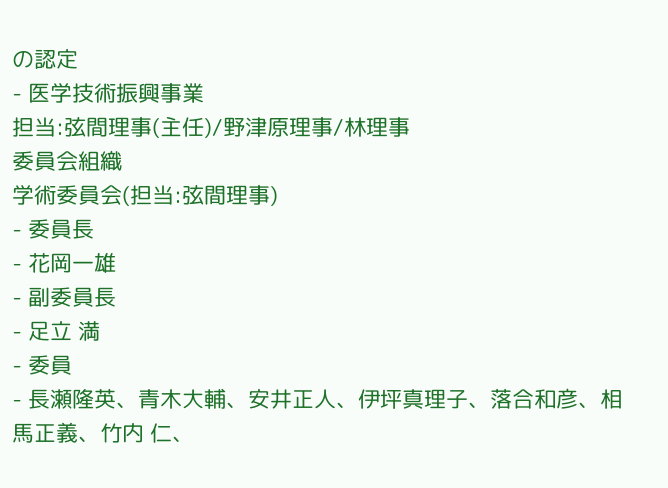の認定
- 医学技術振興事業
担当:弦間理事(主任)/野津原理事/林理事
委員会組織
学術委員会(担当:弦間理事)
- 委員長
- 花岡一雄
- 副委員長
- 足立 満
- 委員
- 長瀬隆英、青木大輔、安井正人、伊坪真理子、落合和彦、相馬正義、竹内 仁、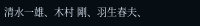清水一雄、木村 剛、羽生春夫、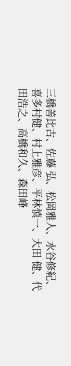三橋善比古、佐藤 弘、松岡雅人、水谷修紀、喜多村健、村上雅彦、平林慎一、大田 健、代田浩之、高橋和久、森田峰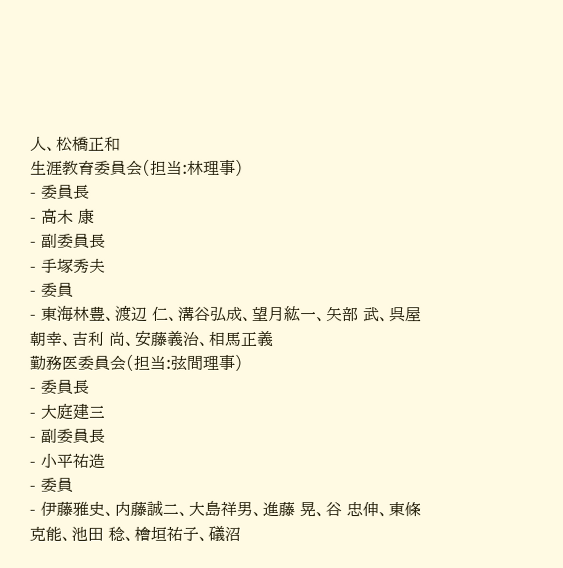人、松橋正和
生涯教育委員会(担当:林理事)
- 委員長
- 高木 康
- 副委員長
- 手塚秀夫
- 委員
- 東海林豊、渡辺 仁、溝谷弘成、望月紘一、矢部 武、呉屋朝幸、吉利 尚、安藤義治、相馬正義
勤務医委員会(担当:弦間理事)
- 委員長
- 大庭建三
- 副委員長
- 小平祐造
- 委員
- 伊藤雅史、内藤誠二、大島祥男、進藤 晃、谷 忠伸、東條克能、池田 稔、檜垣祐子、礒沼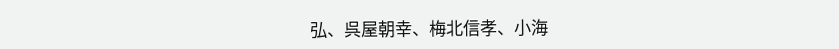弘、呉屋朝幸、梅北信孝、小海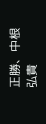正勝、中根弘貴